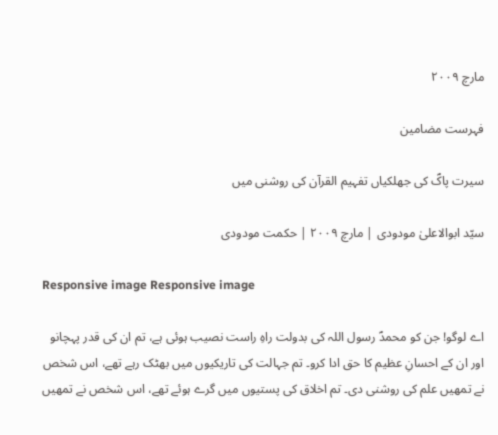مارچ ۲۰۰۹

فہرست مضامین

سیرت پاکؐ کی جھلکیاں تفہیم القرآن کی روشنی میں

سیّد ابوالاعلیٰ مودودی | مارچ ۲۰۰۹ | حکمت مودودی

Responsive image Responsive image

اے لوگو! جن کو محمدؐ رسول اللہ کی بدولت راہِ راست نصیب ہوئی ہے، تم ان کی قدر پہچانو اور ان کے احسانِ عظیم کا حق ادا کرو۔ تم جہالت کی تاریکیوں میں بھٹک رہے تھے، اس شخص نے تمھیں علم کی روشنی دی۔ تم اخلاق کی پستیوں میں گرے ہوئے تھے، اس شخص نے تمھیں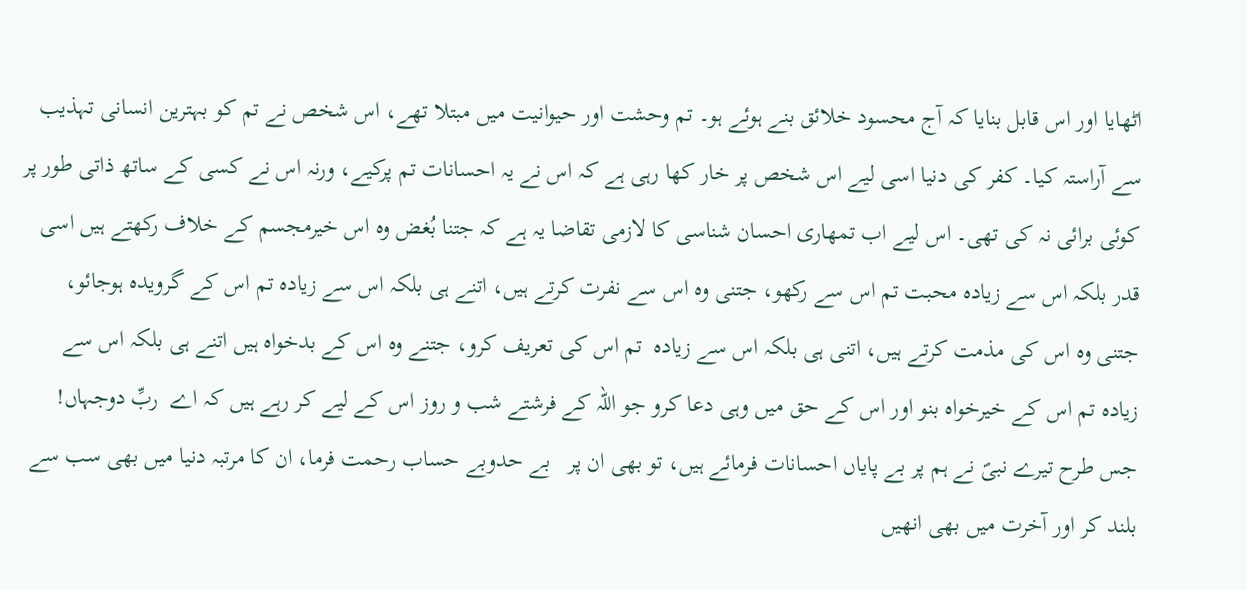اٹھایا اور اس قابل بنایا کہ آج محسود خلائق بنے ہوئے ہو۔ تم وحشت اور حیوانیت میں مبتلا تھے، اس شخص نے تم کو بہترین انسانی تہذیب سے آراستہ کیا۔ کفر کی دنیا اسی لیے اس شخص پر خار کھا رہی ہے کہ اس نے یہ احسانات تم پرکیے، ورنہ اس نے کسی کے ساتھ ذاتی طور پر کوئی برائی نہ کی تھی۔ اس لیے اب تمھاری احسان شناسی کا لازمی تقاضا یہ ہے کہ جتنا بُغض وہ اس خیرمجسم کے خلاف رکھتے ہیں اسی قدر بلکہ اس سے زیادہ محبت تم اس سے رکھو، جتنی وہ اس سے نفرت کرتے ہیں، اتنے ہی بلکہ اس سے زیادہ تم اس کے گرویدہ ہوجائو، جتنی وہ اس کی مذمت کرتے ہیں، اتنی ہی بلکہ اس سے زیادہ  تم اس کی تعریف کرو، جتنے وہ اس کے بدخواہ ہیں اتنے ہی بلکہ اس سے زیادہ تم اس کے خیرخواہ بنو اور اس کے حق میں وہی دعا کرو جو اللہ کے فرشتے شب و روز اس کے لیے کر رہے ہیں کہ اے  ربِّ دوجہاں! جس طرح تیرے نبیؐ نے ہم پر بے پایاں احسانات فرمائے ہیں، تو بھی ان پر   بے حدوبے حساب رحمت فرما، ان کا مرتبہ دنیا میں بھی سب سے بلند کر اور آخرت میں بھی انھیں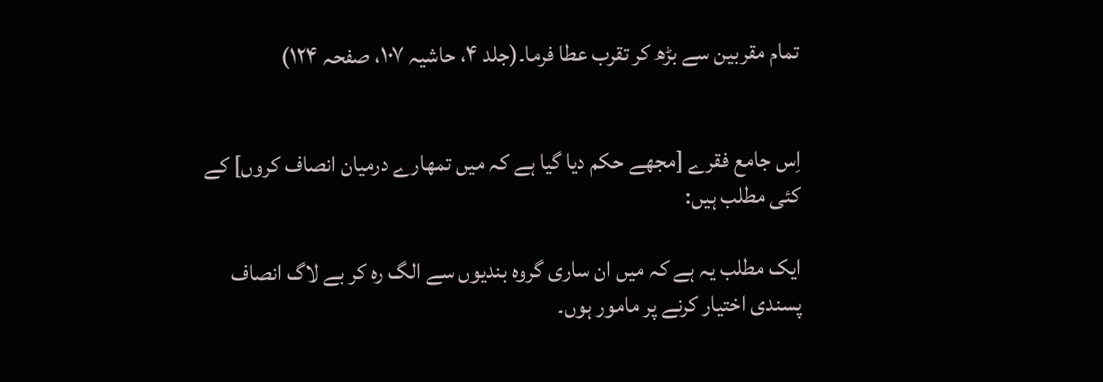تمام مقربین سے بڑھ کر تقرب عطا فرما۔(جلد ۴، حاشیہ ۱۰۷، صفحہ ۱۲۴)


اِس جامع فقرے [مجھے حکم دیا گیا ہے کہ میں تمھارے درمیان انصاف کروں] کے کئی مطلب ہیں:

ایک مطلب یہ ہے کہ میں ان ساری گروہ بندیوں سے الگ رہ کر بے لاگ انصاف پسندی اختیار کرنے پر مامور ہوں۔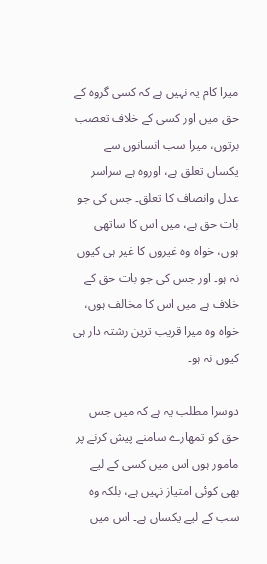میرا کام یہ نہیں ہے کہ کسی گروہ کے حق میں اور کسی کے خلاف تعصب برتوں، میرا سب انسانوں سے یکساں تعلق ہے، اوروہ ہے سراسر عدل وانصاف کا تعلق۔ جس کی جو بات حق ہے، میں اس کا ساتھی ہوں، خواہ وہ غیروں کا غیر ہی کیوں نہ ہو۔ اور جس کی جو بات حق کے خلاف ہے میں اس کا مخالف ہوں، خواہ وہ میرا قریب ترین رشتہ دار ہی کیوں نہ ہو۔

دوسرا مطلب یہ ہے کہ میں جس حق کو تمھارے سامنے پیش کرنے پر مامور ہوں اس میں کسی کے لیے بھی کوئی امتیاز نہیں ہے، بلکہ وہ سب کے لیے یکساں ہے۔ اس میں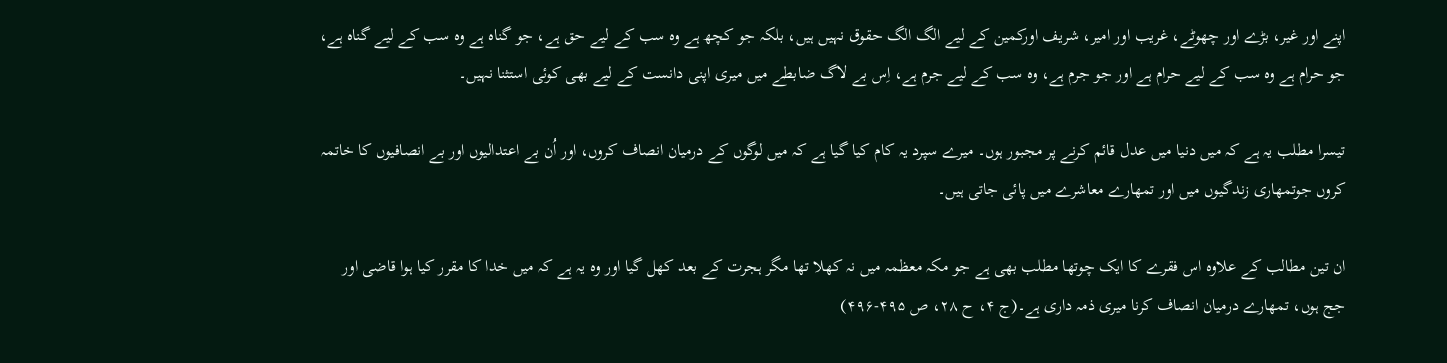اپنے اور غیر، بڑے اور چھوٹے، غریب اور امیر، شریف اورکمین کے لیے الگ الگ حقوق نہیں ہیں، بلکہ جو کچھ ہے وہ سب کے لیے حق ہے، جو گناہ ہے وہ سب کے لیے گناہ ہے، جو حرام ہے وہ سب کے لیے حرام ہے اور جو جرم ہے، وہ سب کے لیے جرم ہے، اِس بے لاگ ضابطے میں میری اپنی دانست کے لیے بھی کوئی استثنا نہیں۔

تیسرا مطلب یہ ہے کہ میں دنیا میں عدل قائم کرنے پر مجبور ہوں۔ میرے سپرد یہ کام کیا گیا ہے کہ میں لوگوں کے درمیان انصاف کروں، اور اُن بے اعتدالیوں اور بے انصافیوں کا خاتمہ کروں جوتمھاری زندگیوں میں اور تمھارے معاشرے میں پائی جاتی ہیں۔

ان تین مطالب کے علاوہ اس فقرے کا ایک چوتھا مطلب بھی ہے جو مکہ معظمہ میں نہ کھلا تھا مگر ہجرت کے بعد کھل گیا اور وہ یہ ہے کہ میں خدا کا مقرر کیا ہوا قاضی اور جج ہوں، تمھارے درمیان انصاف کرنا میری ذمہ داری ہے۔(ج ۴، ح ۲۸، ص ۴۹۵-۴۹۶)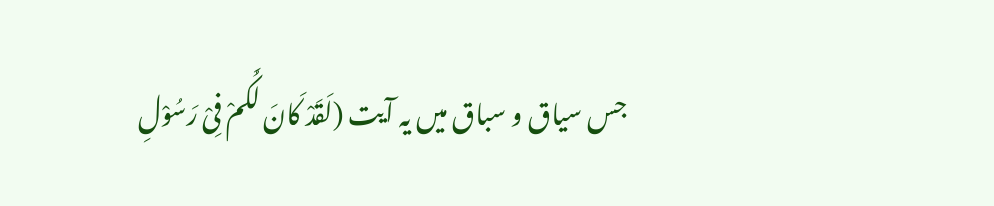جس سیاق و سباق میں یہ آیت (لَقَدْ کَانَ لَکُمْ فِیْ رَسُوْلِ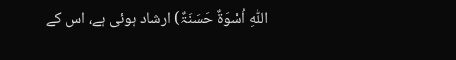اللّٰہِ اُسْوَۃٌ حَسَنَۃٌ) ارشاد ہوئی ہے، اس کے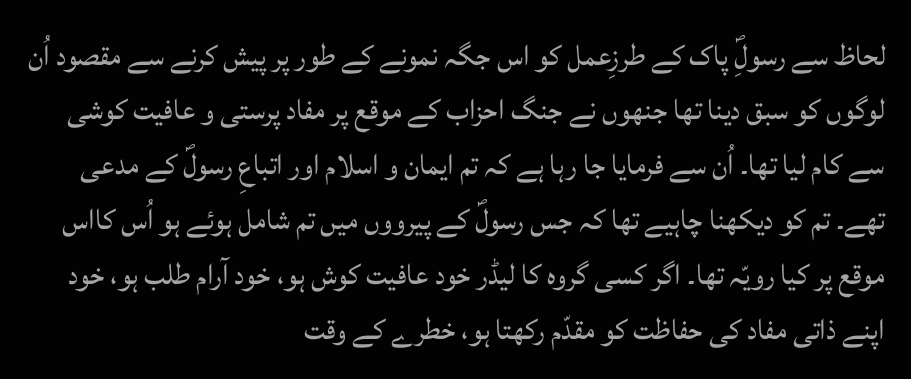لحاظ سے رسولِؐ پاک کے طرزِعمل کو اس جگہ نمونے کے طور پر پیش کرنے سے مقصود اُن لوگوں کو سبق دینا تھا جنھوں نے جنگ احزاب کے موقع پر مفاد پرستی و عافیت کوشی سے کام لیا تھا۔ اُن سے فرمایا جا رہا ہے کہ تم ایمان و اسلام اور اتباعِ رسولؐ کے مدعی تھے۔ تم کو دیکھنا چاہیے تھا کہ جس رسولؐ کے پیرووں میں تم شامل ہوئے ہو اُس کااس موقع پر کیا رویّہ تھا۔ اگر کسی گروہ کا لیڈر خود عافیت کوش ہو، خود آرام طلب ہو، خود اپنے ذاتی مفاد کی حفاظت کو مقدّم رکھتا ہو، خطرے کے وقت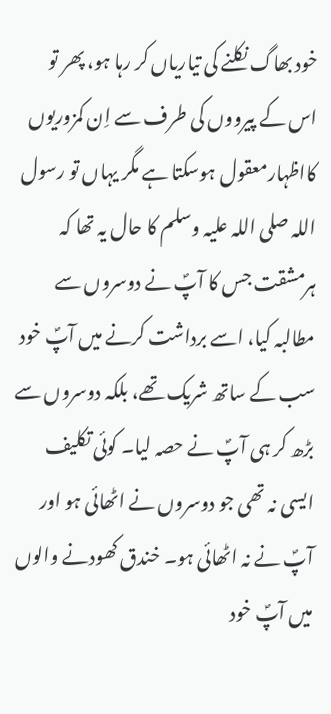خود بھاگ نکلنے کی تیاریاں کر رہا ہو، پھر تو اس کے پیرووں کی طرف سے اِن کمزوریوں کااظہارمعقول ہوسکتا ہے مگر یہاں تو رسول اللہ صلی اللہ علیہ وسلم کا حال یہ تھا کہ ہرمشقت جس کا آپؐ نے دوسروں سے مطالبہ کیا، اسے برداشت کرنے میں آپؐ خود سب کے ساتھ شریک تھے، بلکہ دوسروں سے بڑھ کر ہی آپؐ نے حصہ لیا۔ کوئی تکلیف ایسی نہ تھی جو دوسروں نے اٹھائی ہو اور آپؐ نے نہ اٹھائی ہو۔ خندق کھودنے والوں میں آپؐ خود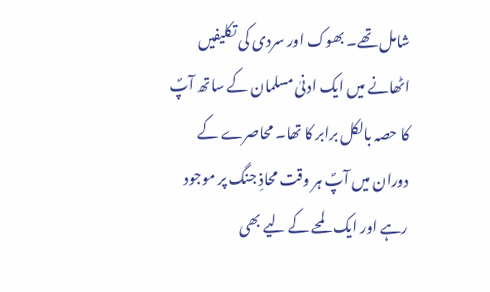شامل تھے۔ بھوک اور سردی کی تکلیفیں اٹھانے میں ایک ادنیٰ مسلمان کے ساتھ آپؐ کا حصہ بالکل برابر کا تھا۔ محاصرے کے دوران میں آپؐ ہر وقت محاذِ جنگ پر موجود رہے اور ایک لمحے کے لیے بھی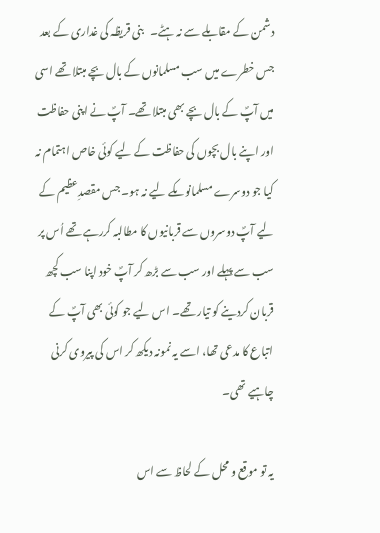دشمن کے مقابلے سے نہ ہٹے۔   بنی قریظہ کی غداری کے بعد جس خطرے میں سب مسلمانوں کے بال بچے مبتلا تھے اسی میں آپؐ کے بال بچے بھی مبتلا تھے۔ آپؐ نے اپنی حفاظت اور اپنے بال بچوں کی حفاظت کے لیے کوئی خاص اہتمام نہ کیا جو دوسرے مسلمانوںکے لیے نہ ہو۔ جس مقصدِعظیم کے لیے آپؐ دوسروں سے قربانیوں کا مطالبہ کررہے تھے اُس پر سب سے پہلے اور سب سے بڑھ کر آپؐ خود اپنا سب کچھ قربان کردینے کو تیار تھے۔ اس لیے جو کوئی بھی آپؐ کے اتباع کا مدعی تھا، اسے یہ نمونہ دیکھ کر اس کی پیروی کرنی چاہیے تھی۔

یہ تو موقع و محل کے لحاظ سے اس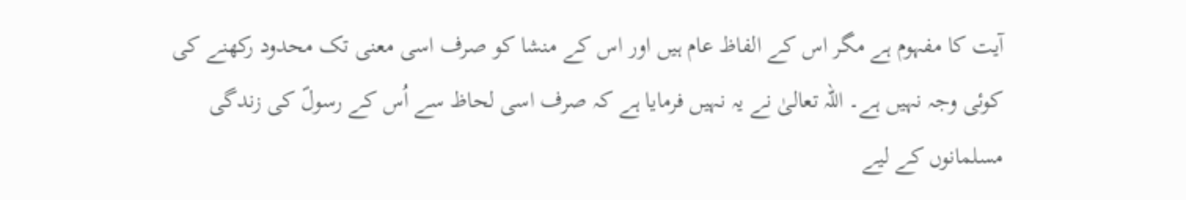آیت کا مفہوم ہے مگر اس کے الفاظ عام ہیں اور اس کے منشا کو صرف اسی معنی تک محدود رکھنے کی کوئی وجہ نہیں ہے۔ اللہ تعالیٰ نے یہ نہیں فرمایا ہے کہ صرف اسی لحاظ سے اُس کے رسولؐ کی زندگی مسلمانوں کے لیے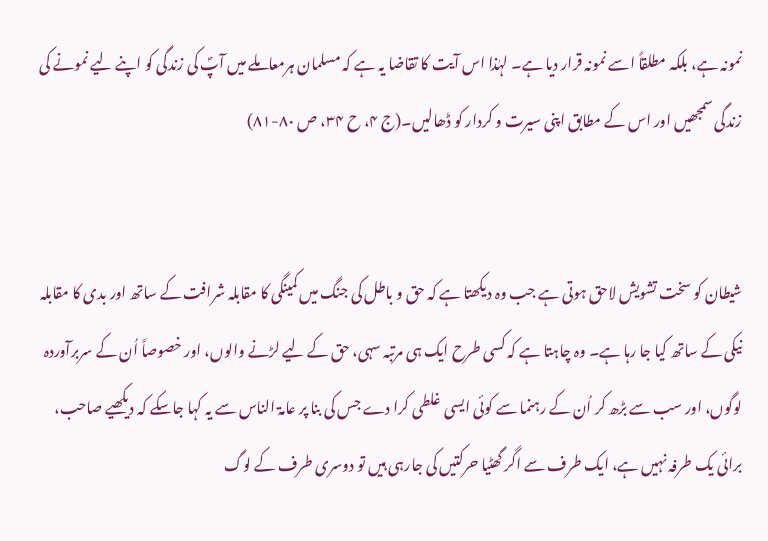نمونہ ہے، بلکہ مطلقاً اسے نمونہ قرار دیا ہے۔ لہٰذا اس آیت کا تقاضا یہ ہے کہ مسلمان ہرمعاملے میں آپؐ کی زندگی کو اپنے لیے نمونے کی زندگی سمجھیں اور اس کے مطابق اپنی سیرت و کردار کو ڈھالیں۔(ج ۴، ح ۳۴، ص ۸۰-۸۱)


شیطان کو سخت تشویش لاحق ہوتی ہے جب وہ دیکھتا ہے کہ حق و باطل کی جنگ میں کمینگی کا مقابلہ شرافت کے ساتھ اور بدی کا مقابلہ نیکی کے ساتھ کیا جا رہا ہے۔ وہ چاہتا ہے کہ کسی طرح ایک ہی مرتبہ سہی، حق کے لیے لڑنے والوں، اور خصوصاً اُن کے سربرآوردہ لوگوں، اور سب سے بڑھ کر اُن کے رہنما سے کوئی ایسی غلطی کرا دے جس کی بنا پر عامۃ الناس سے یہ کہا جاسکے کہ دیکھیے صاحب، برائی یک طرفہ نہیں ہے، ایک طرف سے اگر گھٹیا حرکتیں کی جارہی ہیں تو دوسری طرف کے لوگ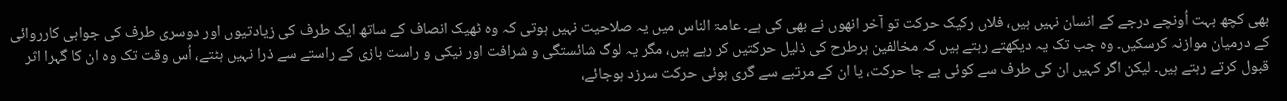بھی کچھ بہت اُونچے درجے کے انسان نہیں ہیں، فلاں رکیک حرکت تو آخر انھوں نے بھی کی ہے۔ عامۃ الناس میں یہ صلاحیت نہیں ہوتی کہ وہ ٹھیک انصاف کے ساتھ ایک طرف کی زیادتیوں اور دوسری طرف کی جوابی کارروائی کے درمیان موازنہ کرسکیں۔ وہ جب تک یہ دیکھتے رہتے ہیں کہ مخالفین ہرطرح کی ذلیل حرکتیں کر رہے ہیں، مگر یہ لوگ شائستگی و شرافت اور نیکی و راست بازی کے راستے سے ذرا نہیں ہٹتے، اُس وقت تک وہ ان کا گہرا اثر قبول کرتے رہتے ہیں۔ لیکن اگر کہیں ان کی طرف سے کوئی بے جا حرکت، یا ان کے مرتبے سے گری ہوئی حرکت سرزد ہوجائے،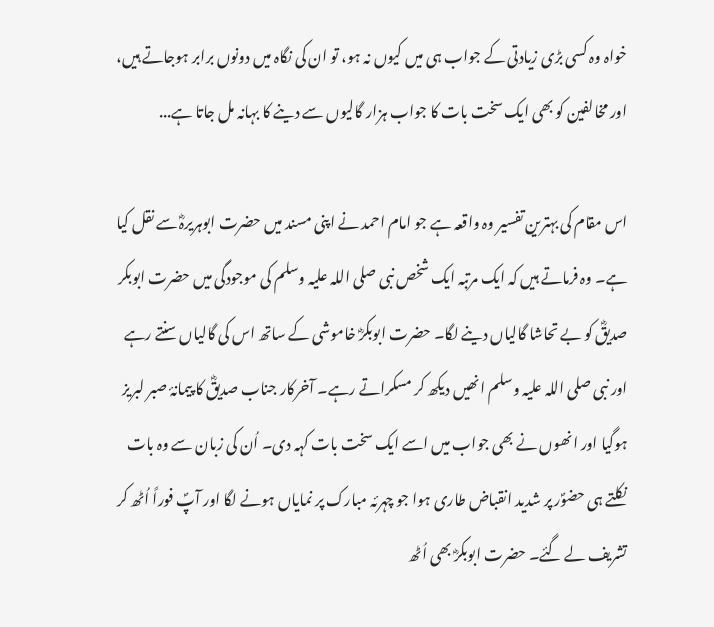خواہ وہ کسی بڑی زیادتی کے جواب ہی میں کیوں نہ ہو، تو ان کی نگاہ میں دونوں برابر ہوجاتے ہیں، اور مخالفین کو بھی ایک سخت بات کا جواب ہزار گالیوں سے دینے کا بہانہ مل جاتا ہے...

اس مقام کی بہترین تفسیر وہ واقعہ ہے جو امام احمد نے اپنی مسند میں حضرت ابوہریرہؓ سے نقل کیا ہے۔ وہ فرماتے ہیں کہ ایک مرتبہ ایک شخص نبی صلی اللہ علیہ وسلم کی موجودگی میں حضرت ابوبکر صدیقؓ کو بے تحاشا گالیاں دینے لگا۔ حضرت ابوبکرؓ خاموشی کے ساتھ اس کی گالیاں سنتے رہے اور نبی صلی اللہ علیہ وسلم انھیں دیکھ کر مسکراتے رہے۔ آخرکار جناب صدیقؓ کا پیمانۂ صبر لبریز ہوگیا اور انھوں نے بھی جواب میں اسے ایک سخت بات کہہ دی۔ اُن کی زبان سے وہ بات نکلتے ہی حضوؐر پر شدید انقباض طاری ہوا جو چہرئہ مبارک پر نمایاں ہونے لگا اور آپؐ فوراً اُٹھ کر تشریف لے گئے۔ حضرت ابوبکرؓ بھی اُٹھ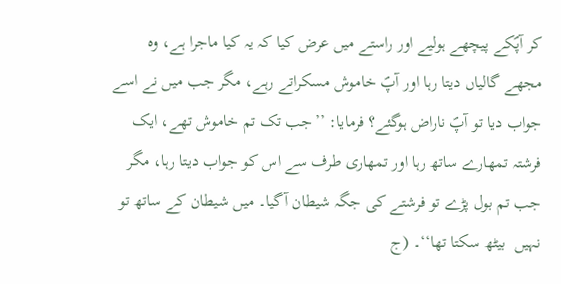کر آپؐکے پیچھے ہولیے اور راستے میں عرض کیا کہ یہ کیا ماجرا ہے، وہ مجھے گالیاں دیتا رہا اور آپؐ خاموش مسکراتے رہے، مگر جب میں نے اسے جواب دیا تو آپؐ ناراض ہوگئے؟ فرمایا: ’’جب تک تم خاموش تھے، ایک فرشتہ تمھارے ساتھ رہا اور تمھاری طرف سے اس کو جواب دیتا رہا، مگر جب تم بول پڑے تو فرشتے کی جگہ شیطان آگیا۔ میں شیطان کے ساتھ تو نہیں  بیٹھ سکتا تھا‘‘۔ (ج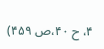۴، ح ۴۰،ص ۴۵۹)